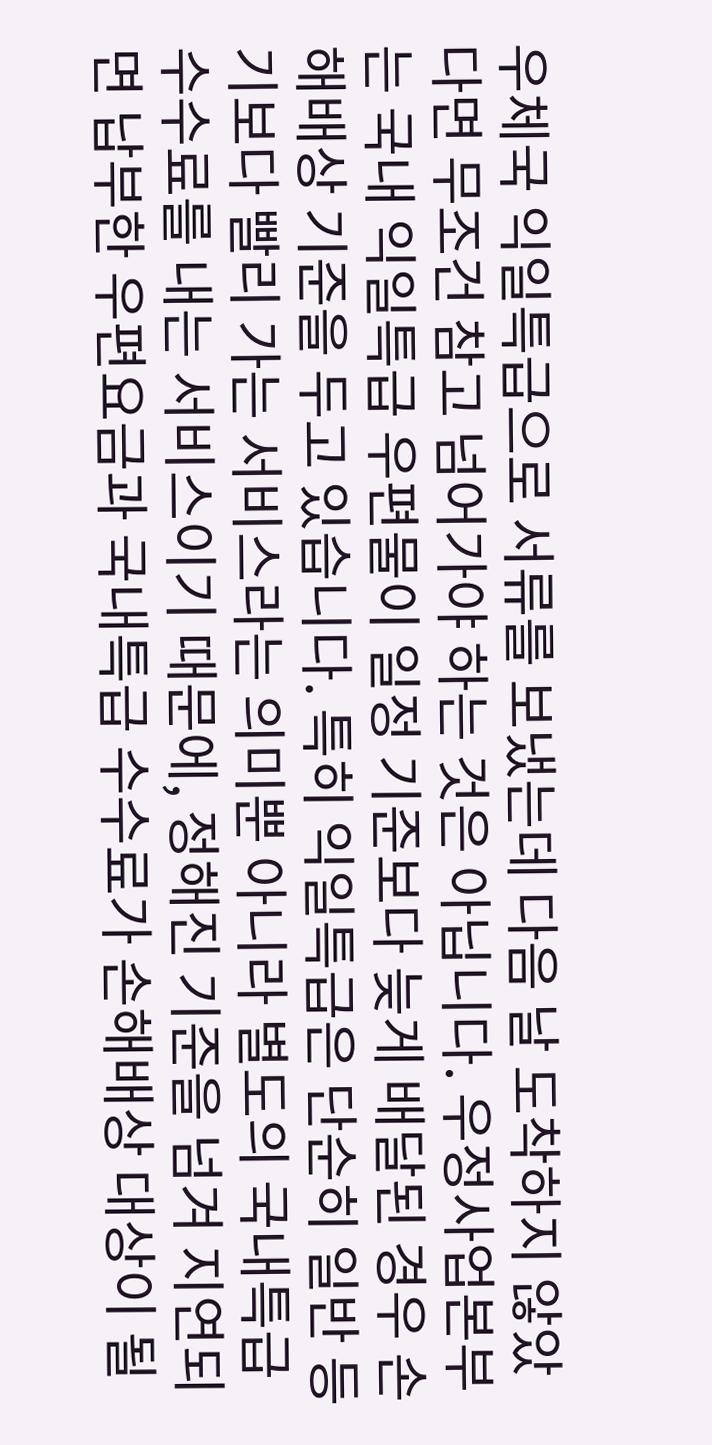우체국 익일특급으로 서류를 보냈는데 다음 날 도착하지 않았다면 무조건 참고 넘어가야 하는 것은 아닙니다. 우정사업본부는 국내 익일특급 우편물이 일정 기준보다 늦게 배달된 경우 손해배상 기준을 두고 있습니다. 특히 익일특급은 단순히 일반 등기보다 빨리 가는 서비스라는 의미뿐 아니라 별도의 국내특급 수수료를 내는 서비스이기 때문에, 정해진 기준을 넘겨 지연되면 납부한 우편요금과 국내특급 수수료가 손해배상 대상이 될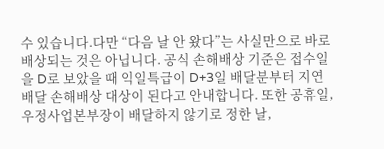수 있습니다.다만 “다음 날 안 왔다”는 사실만으로 바로 배상되는 것은 아닙니다. 공식 손해배상 기준은 접수일을 D로 보았을 때 익일특급이 D+3일 배달분부터 지연배달 손해배상 대상이 된다고 안내합니다. 또한 공휴일, 우정사업본부장이 배달하지 않기로 정한 날,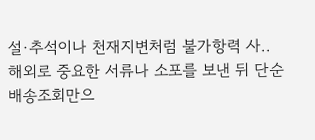설·추석이나 천재지변처럼 불가항력 사..
해외로 중요한 서류나 소포를 보낸 뒤 단순 배송조회만으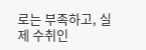로는 부족하고, 실제 수취인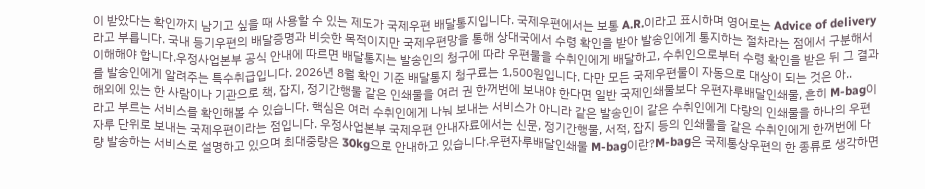이 받았다는 확인까지 남기고 싶을 때 사용할 수 있는 제도가 국제우편 배달통지입니다. 국제우편에서는 보통 A.R.이라고 표시하며 영어로는 Advice of delivery라고 부릅니다. 국내 등기우편의 배달증명과 비슷한 목적이지만 국제우편망을 통해 상대국에서 수령 확인을 받아 발송인에게 통지하는 절차라는 점에서 구분해서 이해해야 합니다.우정사업본부 공식 안내에 따르면 배달통지는 발송인의 청구에 따라 우편물을 수취인에게 배달하고, 수취인으로부터 수령 확인을 받은 뒤 그 결과를 발송인에게 알려주는 특수취급입니다. 2026년 8월 확인 기준 배달통지 청구료는 1,500원입니다. 다만 모든 국제우편물이 자동으로 대상이 되는 것은 아..
해외에 있는 한 사람이나 기관으로 책, 잡지, 정기간행물 같은 인쇄물을 여러 권 한꺼번에 보내야 한다면 일반 국제인쇄물보다 우편자루배달인쇄물, 흔히 M-bag이라고 부르는 서비스를 확인해볼 수 있습니다. 핵심은 여러 수취인에게 나눠 보내는 서비스가 아니라 같은 발송인이 같은 수취인에게 다량의 인쇄물을 하나의 우편자루 단위로 보내는 국제우편이라는 점입니다. 우정사업본부 국제우편 안내자료에서는 신문, 정기간행물, 서적, 잡지 등의 인쇄물을 같은 수취인에게 한꺼번에 다량 발송하는 서비스로 설명하고 있으며 최대중량은 30kg으로 안내하고 있습니다.우편자루배달인쇄물 M-bag이란?M-bag은 국제통상우편의 한 종류로 생각하면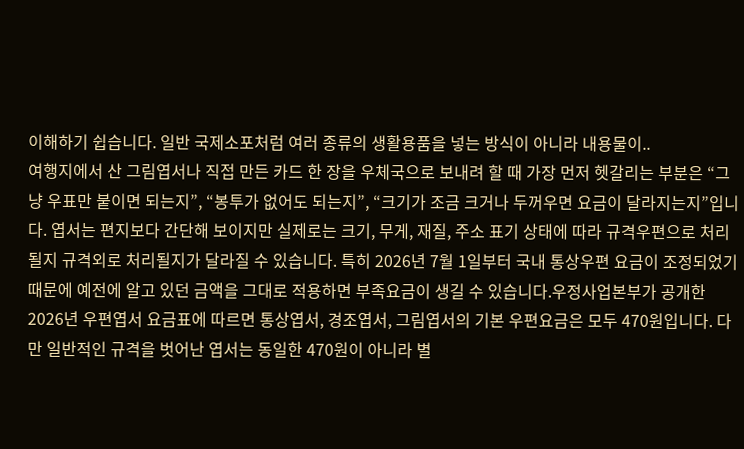이해하기 쉽습니다. 일반 국제소포처럼 여러 종류의 생활용품을 넣는 방식이 아니라 내용물이..
여행지에서 산 그림엽서나 직접 만든 카드 한 장을 우체국으로 보내려 할 때 가장 먼저 헷갈리는 부분은 “그냥 우표만 붙이면 되는지”, “봉투가 없어도 되는지”, “크기가 조금 크거나 두꺼우면 요금이 달라지는지”입니다. 엽서는 편지보다 간단해 보이지만 실제로는 크기, 무게, 재질, 주소 표기 상태에 따라 규격우편으로 처리될지 규격외로 처리될지가 달라질 수 있습니다. 특히 2026년 7월 1일부터 국내 통상우편 요금이 조정되었기 때문에 예전에 알고 있던 금액을 그대로 적용하면 부족요금이 생길 수 있습니다.우정사업본부가 공개한 2026년 우편엽서 요금표에 따르면 통상엽서, 경조엽서, 그림엽서의 기본 우편요금은 모두 470원입니다. 다만 일반적인 규격을 벗어난 엽서는 동일한 470원이 아니라 별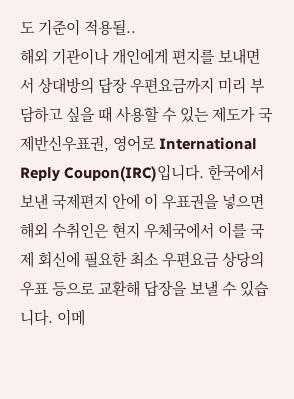도 기준이 적용될..
해외 기관이나 개인에게 편지를 보내면서 상대방의 답장 우편요금까지 미리 부담하고 싶을 때 사용할 수 있는 제도가 국제반신우표권, 영어로 International Reply Coupon(IRC)입니다. 한국에서 보낸 국제편지 안에 이 우표권을 넣으면 해외 수취인은 현지 우체국에서 이를 국제 회신에 필요한 최소 우편요금 상당의 우표 등으로 교환해 답장을 보낼 수 있습니다. 이메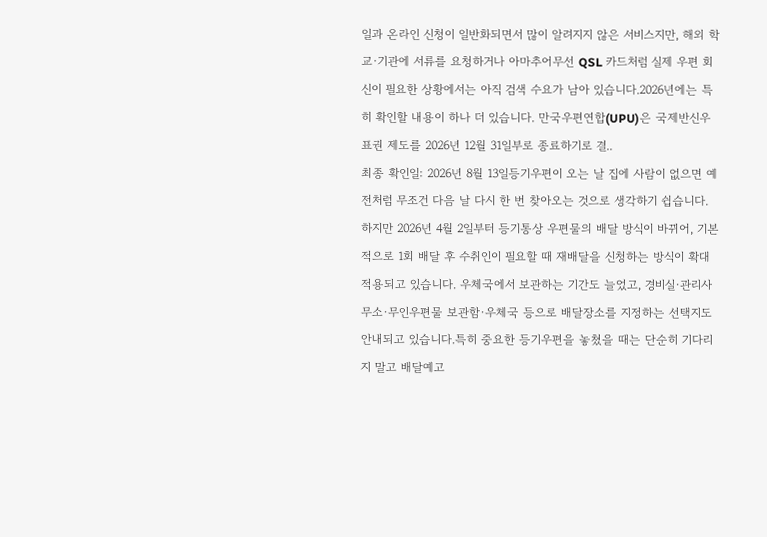일과 온라인 신청이 일반화되면서 많이 알려지지 않은 서비스지만, 해외 학교·기관에 서류를 요청하거나 아마추어무선 QSL 카드처럼 실제 우편 회신이 필요한 상황에서는 아직 검색 수요가 남아 있습니다.2026년에는 특히 확인할 내용이 하나 더 있습니다. 만국우편연합(UPU)은 국제반신우표권 제도를 2026년 12월 31일부로 종료하기로 결..
최종 확인일: 2026년 8월 13일등기우편이 오는 날 집에 사람이 없으면 예전처럼 무조건 다음 날 다시 한 번 찾아오는 것으로 생각하기 쉽습니다. 하지만 2026년 4월 2일부터 등기통상 우편물의 배달 방식이 바뀌어, 기본적으로 1회 배달 후 수취인이 필요할 때 재배달을 신청하는 방식이 확대 적용되고 있습니다. 우체국에서 보관하는 기간도 늘었고, 경비실·관리사무소·무인우편물 보관함·우체국 등으로 배달장소를 지정하는 선택지도 안내되고 있습니다.특히 중요한 등기우편을 놓쳤을 때는 단순히 기다리지 말고 배달예고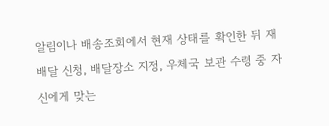알림이나 배송조회에서 현재 상태를 확인한 뒤 재배달 신청, 배달장소 지정, 우체국 보관 수령 중 자신에게 맞는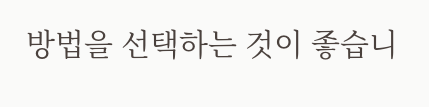방법을 선택하는 것이 좋습니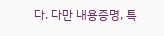다. 다만 내용증명, 특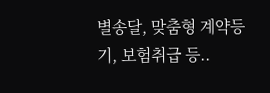별송달, 맞춤형 계약등기, 보험취급 등..